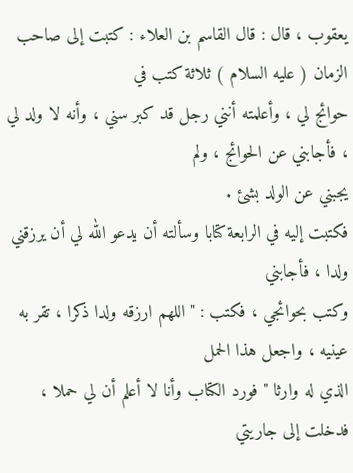يعقوب ، قال : قال القاسم بن العلاء : كتبت إلى صاحب الزمان ( عليه السلام ) ثلاثة كتب في
حوائج لي ، وأعلمته أنني رجل قد كبر سني ، وأنه لا ولد لي ، فأجابني عن الحوائج ، ولم
يجبني عن الولد بشئ .
فكتبت إليه في الرابعة كتابا وسألته أن يدعو الله لي أن يرزقني ولدا ، فأجابني
وكتب بحوائجي ، فكتب : " اللهم ارزقه ولدا ذكرا ، تقر به عينيه ، واجعل هذا الحمل
الذي له وارثا " فورد الكتاب وأنا لا أعلم أن لي حملا ، فدخلت إلى جاريتي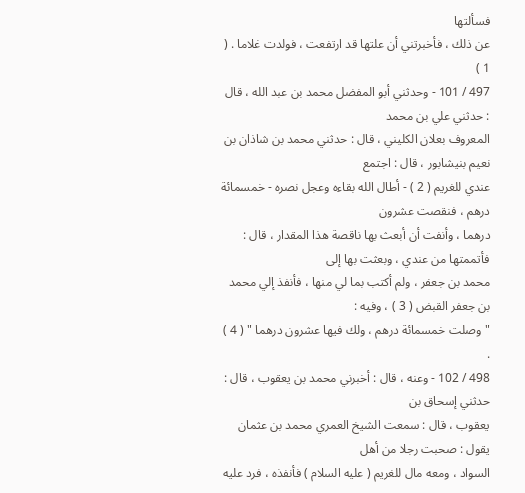فسألتها
عن ذلك ، فأخبرتني أن علتها قد ارتفعت ، فولدت غلاما . ( 1 )
497 / 101 - وحدثني أبو المفضل محمد بن عبد الله ، قال : حدثني علي بن محمد
المعروف بعلان الكليني ، قال : حدثني محمد بن شاذان بن نعيم بنيشابور ، قال : اجتمع
عندي للغريم ( 2 ) - أطال الله بقاءه وعجل نصره - خمسمائة درهم ، فنقصت عشرون
درهما ، وأنفت أن أبعث بها ناقصة هذا المقدار ، قال : فأتممتها من عندي ، وبعثت بها إلى
محمد بن جعفر ، ولم أكتب بما لي منها ، فأنفذ إلي محمد بن جعفر القبض ( 3 ) ، وفيه :
" وصلت خمسمائة درهم ، ولك فيها عشرون درهما " ( 4 ) .
498 / 102 - وعنه ، قال : أخبرني محمد بن يعقوب ، قال : حدثني إسحاق بن
يعقوب ، قال : سمعت الشيخ العمري محمد بن عثمان يقول : صحبت رجلا من أهل
السواد ، ومعه مال للغريم ( عليه السلام ) فأنفذه ، فرد عليه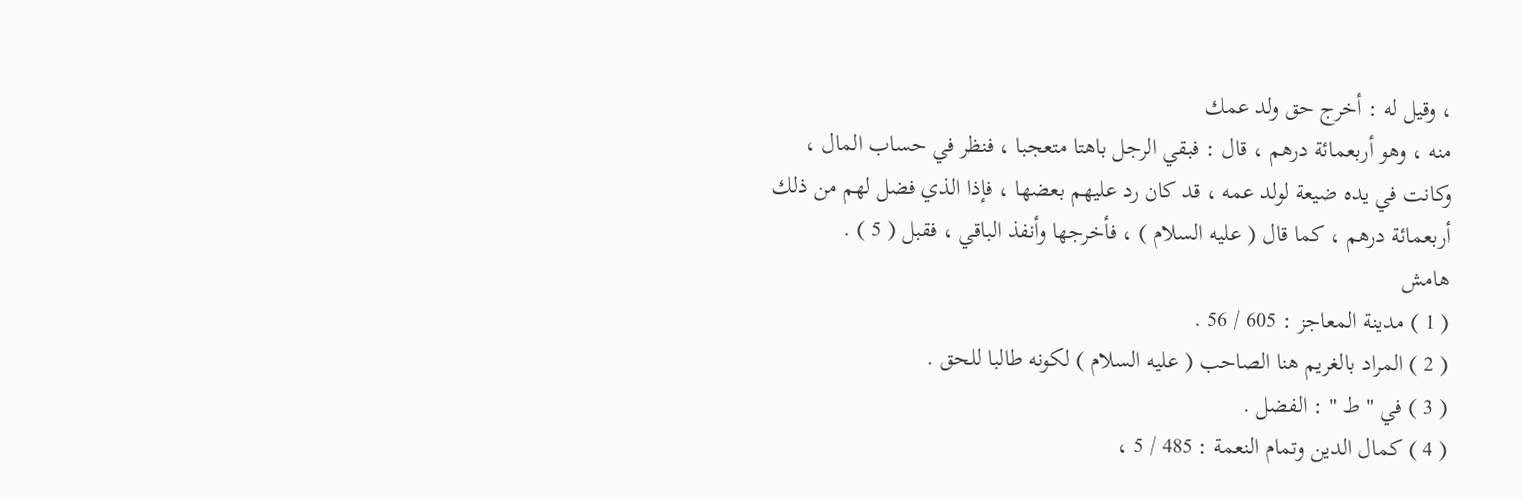، وقيل له : أخرج حق ولد عمك
منه ، وهو أربعمائة درهم ، قال : فبقي الرجل باهتا متعجبا ، فنظر في حساب المال ،
وكانت في يده ضيعة لولد عمه ، قد كان رد عليهم بعضها ، فإذا الذي فضل لهم من ذلك
أربعمائة درهم ، كما قال ( عليه السلام ) ، فأخرجها وأنفذ الباقي ، فقبل ( 5 ) .
هامش
( 1 ) مدينة المعاجز : 605 / 56 .
( 2 ) المراد بالغريم هنا الصاحب ( عليه السلام ) لكونه طالبا للحق .
( 3 ) في " ط " : الفضل .
( 4 ) كمال الدين وتمام النعمة : 485 / 5 ،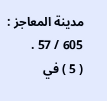مدينة المعاجز : 605 / 57 .
( 5 ) في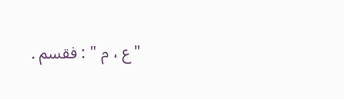" ع ، م " : فقسم .